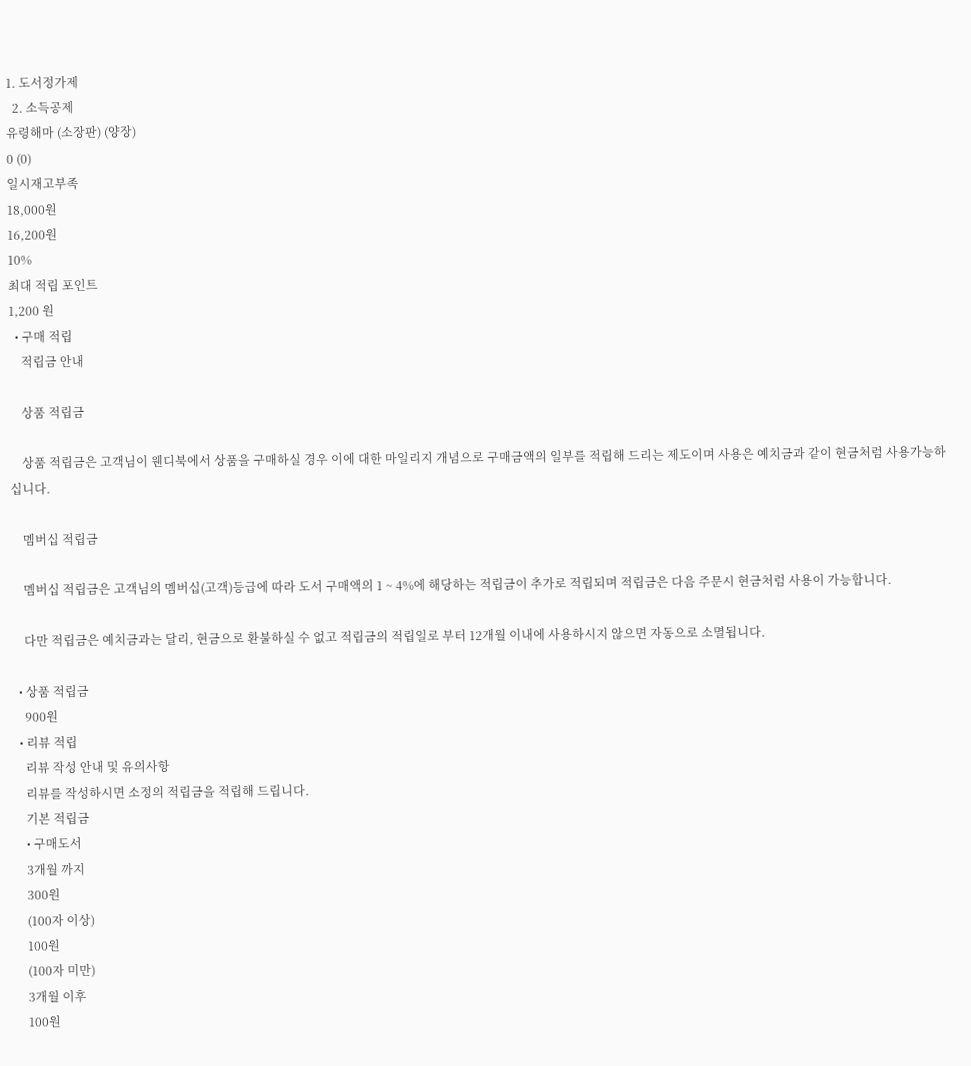1. 도서정가제
  2. 소득공제
유령해마 (소장판) (양장)
0 (0)
일시재고부족
18,000원
16,200원
10%
최대 적립 포인트
1,200 원
  • 구매 적립
    적립금 안내

    상품 적립금

    상품 적립금은 고객님이 웬디북에서 상품을 구매하실 경우 이에 대한 마일리지 개념으로 구매금액의 일부를 적립해 드리는 제도이며 사용은 예치금과 같이 현금처럼 사용가능하십니다.

    멤버십 적립금

    멤버십 적립금은 고객님의 멤버십(고객)등급에 따라 도서 구매액의 1 ~ 4%에 해당하는 적립금이 추가로 적립되며 적립금은 다음 주문시 현금처럼 사용이 가능합니다.

    다만 적립금은 예치금과는 달리, 현금으로 환불하실 수 없고 적립금의 적립일로 부터 12개월 이내에 사용하시지 않으면 자동으로 소멸됩니다.

  • 상품 적립금
    900원
  • 리뷰 적립
    리뷰 작성 안내 및 유의사항
    리뷰를 작성하시면 소정의 적립금을 적립해 드립니다.
    기본 적립금
    • 구매도서
    3개월 까지
    300원
    (100자 이상)
    100원
    (100자 미만)
    3개월 이후
    100원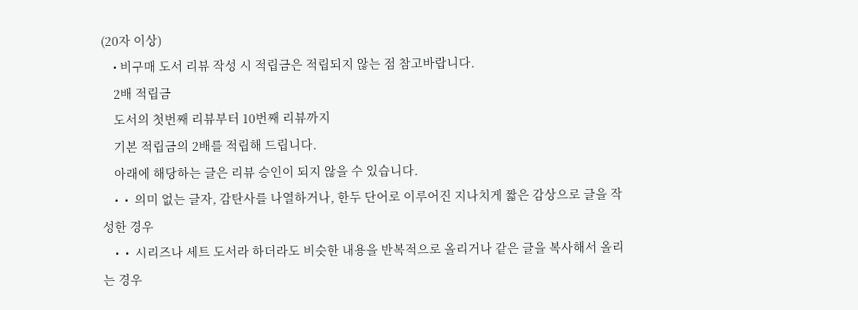(20자 이상)
    • 비구매 도서 리뷰 작성 시 적립금은 적립되지 않는 점 참고바랍니다.
    2배 적립금
    도서의 첫번째 리뷰부터 10번째 리뷰까지
    기본 적립금의 2배를 적립해 드립니다.
    아래에 해당하는 글은 리뷰 승인이 되지 않을 수 있습니다.
    •  •  의미 없는 글자, 감탄사를 나열하거나, 한두 단어로 이루어진 지나치게 짧은 감상으로 글을 작성한 경우
    •  •  시리즈나 세트 도서라 하더라도 비슷한 내용을 반복적으로 올리거나 같은 글을 복사해서 올리는 경우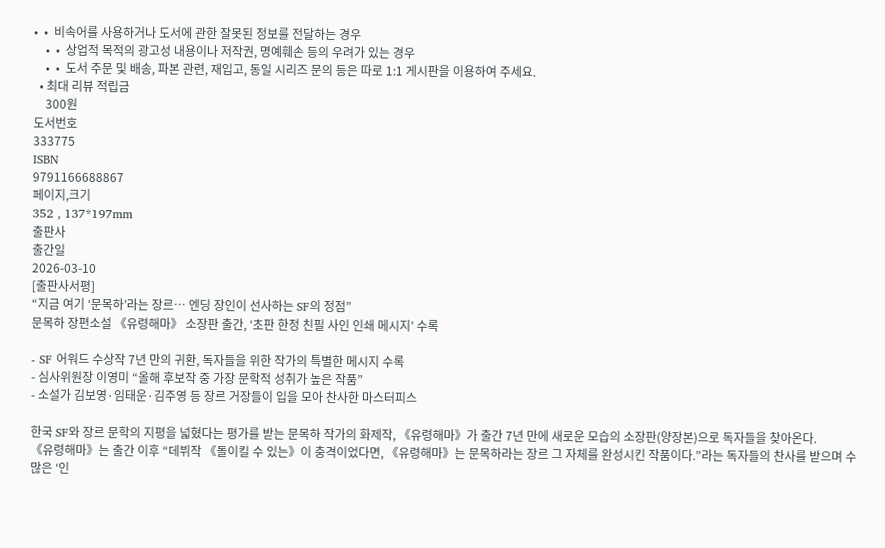•  •  비속어를 사용하거나 도서에 관한 잘못된 정보를 전달하는 경우
    •  •  상업적 목적의 광고성 내용이나 저작권, 명예훼손 등의 우려가 있는 경우
    •  •  도서 주문 및 배송, 파본 관련, 재입고, 동일 시리즈 문의 등은 따로 1:1 게시판을 이용하여 주세요.
  • 최대 리뷰 적립금
    300원
도서번호
333775
ISBN
9791166688867
페이지,크기
352 , 137*197mm
출판사
출간일
2026-03-10
[출판사서평]
“지금 여기 ‘문목하’라는 장르… 엔딩 장인이 선사하는 SF의 정점”
문목하 장편소설 《유령해마》 소장판 출간, ‘초판 한정 친필 사인 인쇄 메시지’ 수록

- SF 어워드 수상작 7년 만의 귀환, 독자들을 위한 작가의 특별한 메시지 수록
- 심사위원장 이영미 “올해 후보작 중 가장 문학적 성취가 높은 작품”
- 소설가 김보영·임태운·김주영 등 장르 거장들이 입을 모아 찬사한 마스터피스

한국 SF와 장르 문학의 지평을 넓혔다는 평가를 받는 문목하 작가의 화제작, 《유령해마》가 출간 7년 만에 새로운 모습의 소장판(양장본)으로 독자들을 찾아온다.
《유령해마》는 출간 이후 “데뷔작 《돌이킬 수 있는》이 충격이었다면, 《유령해마》는 문목하라는 장르 그 자체를 완성시킨 작품이다.”라는 독자들의 찬사를 받으며 수많은 ‘인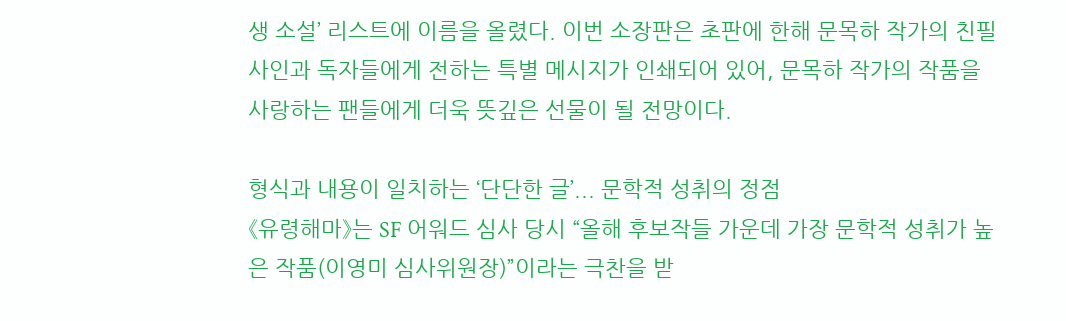생 소설’ 리스트에 이름을 올렸다. 이번 소장판은 초판에 한해 문목하 작가의 친필 사인과 독자들에게 전하는 특별 메시지가 인쇄되어 있어, 문목하 작가의 작품을 사랑하는 팬들에게 더욱 뜻깊은 선물이 될 전망이다.

형식과 내용이 일치하는 ‘단단한 글’... 문학적 성취의 정점
《유령해마》는 SF 어워드 심사 당시 “올해 후보작들 가운데 가장 문학적 성취가 높은 작품(이영미 심사위원장)”이라는 극찬을 받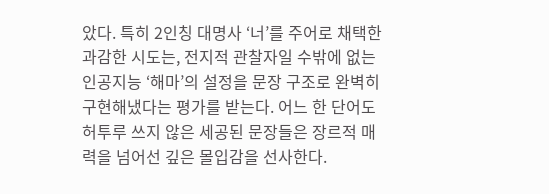았다. 특히 2인칭 대명사 ‘너’를 주어로 채택한 과감한 시도는, 전지적 관찰자일 수밖에 없는 인공지능 ‘해마’의 설정을 문장 구조로 완벽히 구현해냈다는 평가를 받는다. 어느 한 단어도 허투루 쓰지 않은 세공된 문장들은 장르적 매력을 넘어선 깊은 몰입감을 선사한다.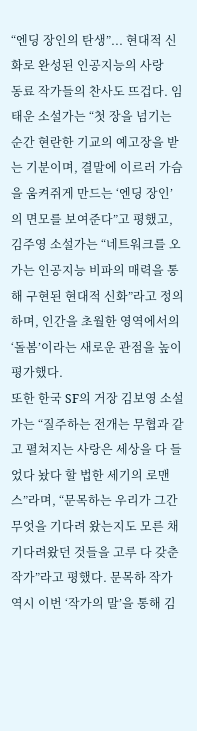“엔딩 장인의 탄생”... 현대적 신화로 완성된 인공지능의 사랑
동료 작가들의 찬사도 뜨겁다. 임태운 소설가는 “첫 장을 넘기는 순간 현란한 기교의 예고장을 받는 기분이며, 결말에 이르러 가슴을 움켜쥐게 만드는 ‘엔딩 장인’의 면모를 보여준다”고 평했고, 김주영 소설가는 “네트워크를 오가는 인공지능 비파의 매력을 통해 구현된 현대적 신화”라고 정의하며, 인간을 초월한 영역에서의 ‘돌봄’이라는 새로운 관점을 높이 평가했다.
또한 한국 SF의 거장 김보영 소설가는 “질주하는 전개는 무협과 같고 펼쳐지는 사랑은 세상을 다 들었다 놨다 할 법한 세기의 로맨스”라며, “문목하는 우리가 그간 무엇을 기다려 왔는지도 모른 채 기다려왔던 것들을 고루 다 갖춘 작가”라고 평했다. 문목하 작가 역시 이번 ‘작가의 말’을 통해 김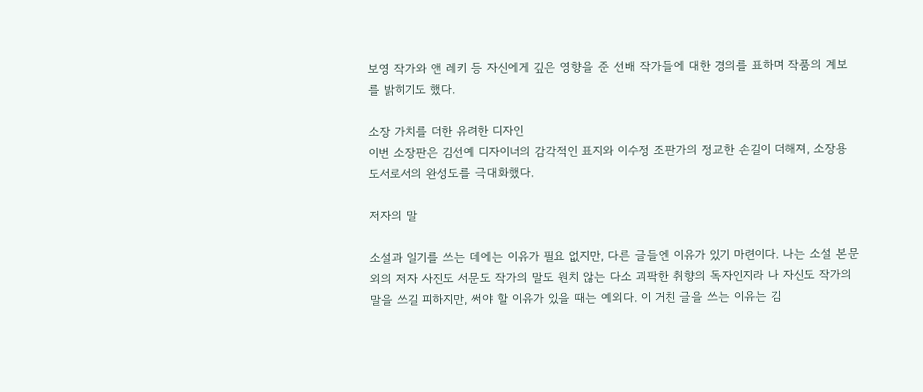보영 작가와 앤 레키 등 자신에게 깊은 영향을 준 선배 작가들에 대한 경의를 표하며 작품의 계보를 밝히기도 했다.

소장 가치를 더한 유려한 디자인
이번 소장판은 김선예 디자이너의 감각적인 표지와 이수정 조판가의 정교한 손길이 더해져, 소장용 도서로서의 완성도를 극대화했다.

저자의 말

소설과 일기를 쓰는 데에는 이유가 필요 없지만, 다른 글들엔 이유가 있기 마련이다. 나는 소설 본문 외의 저자 사진도 서문도 작가의 말도 원치 않는 다소 괴팍한 취향의 독자인지라 나 자신도 작가의 말을 쓰길 피하지만, 써야 할 이유가 있을 때는 예외다. 이 거친 글을 쓰는 이유는 김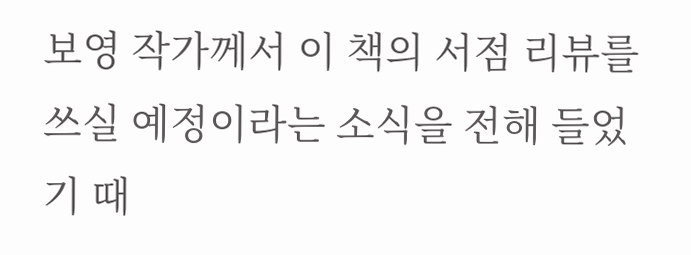보영 작가께서 이 책의 서점 리뷰를 쓰실 예정이라는 소식을 전해 들었기 때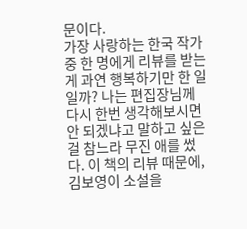문이다.
가장 사랑하는 한국 작가 중 한 명에게 리뷰를 받는 게 과연 행복하기만 한 일일까? 나는 편집장님께 다시 한번 생각해보시면 안 되겠냐고 말하고 싶은 걸 참느라 무진 애를 썼다. 이 책의 리뷰 때문에, 김보영이 소설을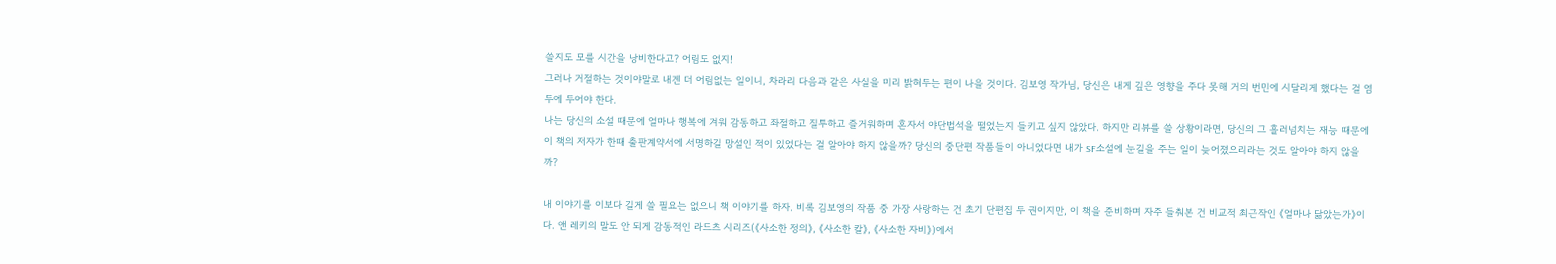쓸지도 모를 시간을 낭비한다고? 어림도 없지!
그러나 거절하는 것이야말로 내겐 더 어림없는 일이니, 차라리 다음과 같은 사실을 미리 밝혀두는 편이 나을 것이다. 김보영 작가님, 당신은 내게 깊은 영향을 주다 못해 거의 번민에 시달리게 했다는 걸 염두에 두어야 한다.
나는 당신의 소설 때문에 얼마나 행복에 겨워 감동하고 좌절하고 질투하고 즐거워하며 혼자서 야단법석을 떨었는지 들키고 싶지 않았다. 하지만 리뷰를 쓸 상황이라면, 당신의 그 흘러넘치는 재능 때문에 이 책의 저자가 한때 출판계약서에 서명하길 망설인 적이 있었다는 걸 알아야 하지 않을까? 당신의 중단편 작품들이 아니었다면 내가 SF소설에 눈길을 주는 일이 늦어졌으리라는 것도 알아야 하지 않을까?

내 이야기를 이보다 길게 쓸 필요는 없으니 책 이야기를 하자. 비록 김보영의 작품 중 가장 사랑하는 건 초기 단편집 두 권이지만, 이 책을 준비하며 자주 들춰본 건 비교적 최근작인 《얼마나 닮았는가》이다. 앤 레키의 말도 안 되게 감동적인 라드츠 시리즈(《사소한 정의》, 《사소한 칼》, 《사소한 자비》)에서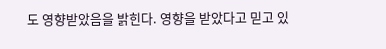도 영향받았음을 밝힌다. 영향을 받았다고 믿고 있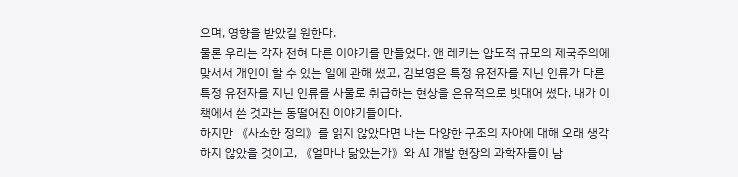으며, 영향을 받았길 원한다.
물론 우리는 각자 전혀 다른 이야기를 만들었다. 앤 레키는 압도적 규모의 제국주의에 맞서서 개인이 할 수 있는 일에 관해 썼고, 김보영은 특정 유전자를 지닌 인류가 다른 특정 유전자를 지닌 인류를 사물로 취급하는 현상을 은유적으로 빗대어 썼다. 내가 이 책에서 쓴 것과는 동떨어진 이야기들이다.
하지만 《사소한 정의》를 읽지 않았다면 나는 다양한 구조의 자아에 대해 오래 생각하지 않았을 것이고, 《얼마나 닮았는가》와 AI 개발 현장의 과학자들이 남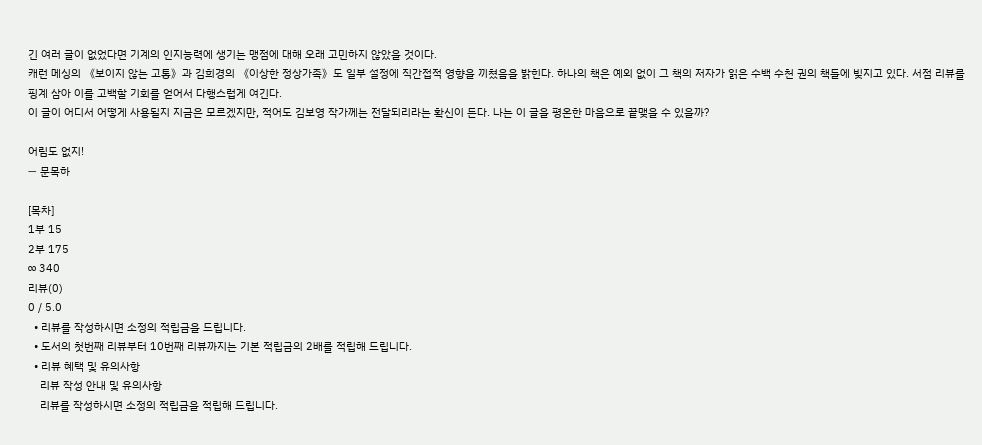긴 여러 글이 없었다면 기계의 인지능력에 생기는 맹점에 대해 오래 고민하지 않았을 것이다.
캐런 메싱의 《보이지 않는 고통》과 김희경의 《이상한 정상가족》도 일부 설정에 직간접적 영향을 끼쳤음을 밝힌다. 하나의 책은 예외 없이 그 책의 저자가 읽은 수백 수천 권의 책들에 빚지고 있다. 서점 리뷰를 핑계 삼아 이를 고백할 기회를 얻어서 다행스럽게 여긴다.
이 글이 어디서 어떻게 사용될지 지금은 모르겠지만, 적어도 김보영 작가께는 전달되리라는 확신이 든다. 나는 이 글을 평온한 마음으로 끝맺을 수 있을까?

어림도 없지!
― 문목하

[목차]
1부 15
2부 175
∞ 340
리뷰(0)
0 / 5.0
  • 리뷰를 작성하시면 소정의 적립금을 드립니다.
  • 도서의 첫번째 리뷰부터 10번째 리뷰까지는 기본 적립금의 2배를 적립해 드립니다.
  • 리뷰 혜택 및 유의사항
    리뷰 작성 안내 및 유의사항
    리뷰를 작성하시면 소정의 적립금을 적립해 드립니다.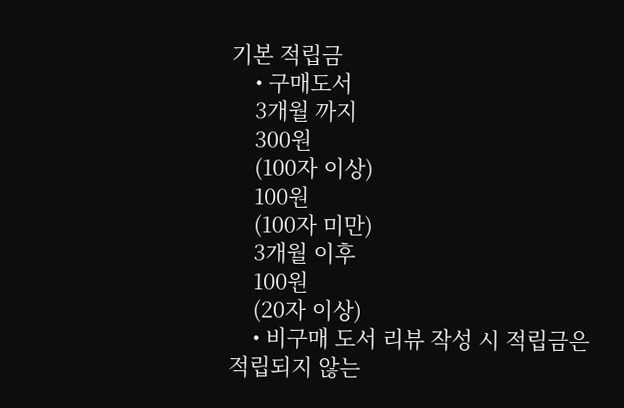기본 적립금
    • 구매도서
    3개월 까지
    300원
    (100자 이상)
    100원
    (100자 미만)
    3개월 이후
    100원
    (20자 이상)
    • 비구매 도서 리뷰 작성 시 적립금은 적립되지 않는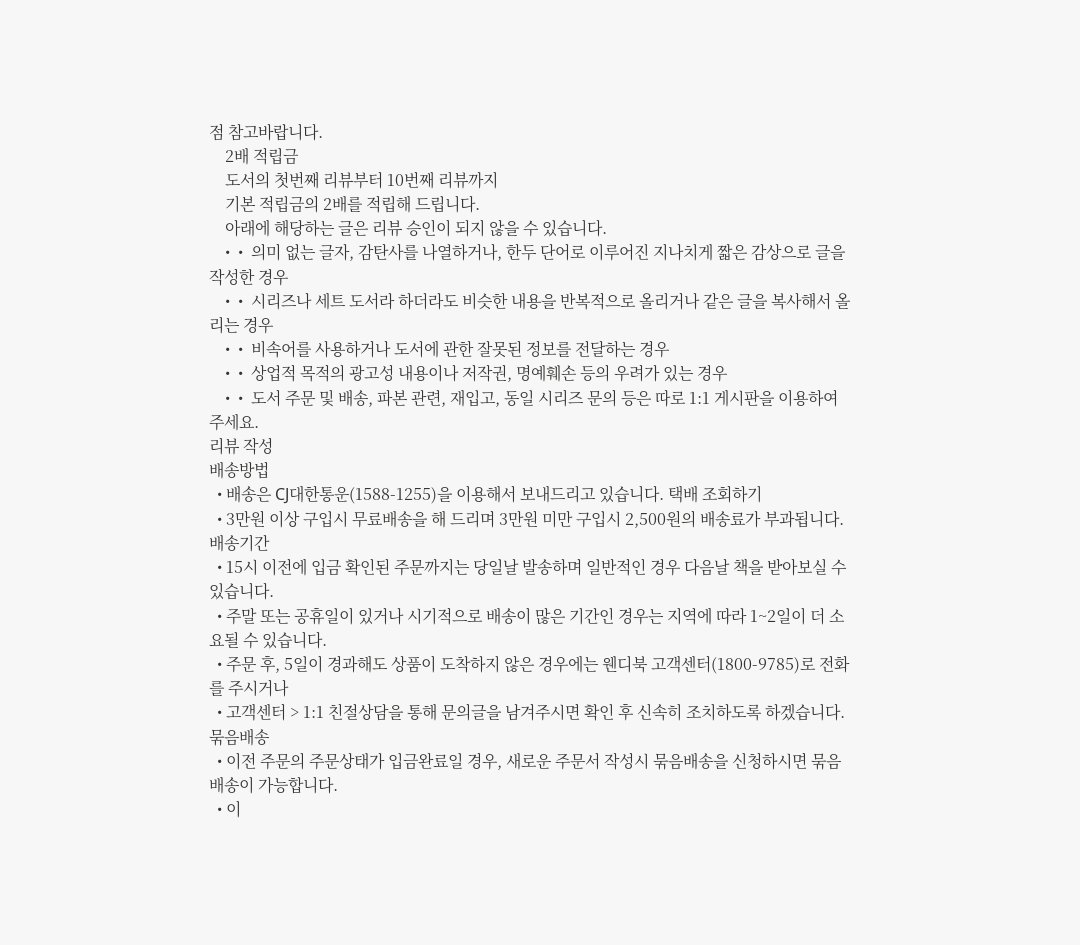점 참고바랍니다.
    2배 적립금
    도서의 첫번째 리뷰부터 10번째 리뷰까지
    기본 적립금의 2배를 적립해 드립니다.
    아래에 해당하는 글은 리뷰 승인이 되지 않을 수 있습니다.
    •  •  의미 없는 글자, 감탄사를 나열하거나, 한두 단어로 이루어진 지나치게 짧은 감상으로 글을 작성한 경우
    •  •  시리즈나 세트 도서라 하더라도 비슷한 내용을 반복적으로 올리거나 같은 글을 복사해서 올리는 경우
    •  •  비속어를 사용하거나 도서에 관한 잘못된 정보를 전달하는 경우
    •  •  상업적 목적의 광고성 내용이나 저작권, 명예훼손 등의 우려가 있는 경우
    •  •  도서 주문 및 배송, 파본 관련, 재입고, 동일 시리즈 문의 등은 따로 1:1 게시판을 이용하여 주세요.
리뷰 작성
배송방법
  • 배송은 CJ대한통운(1588-1255)을 이용해서 보내드리고 있습니다. 택배 조회하기
  • 3만원 이상 구입시 무료배송을 해 드리며 3만원 미만 구입시 2,500원의 배송료가 부과됩니다.
배송기간
  • 15시 이전에 입금 확인된 주문까지는 당일날 발송하며 일반적인 경우 다음날 책을 받아보실 수 있습니다.
  • 주말 또는 공휴일이 있거나 시기적으로 배송이 많은 기간인 경우는 지역에 따라 1~2일이 더 소요될 수 있습니다.
  • 주문 후, 5일이 경과해도 상품이 도착하지 않은 경우에는 웬디북 고객센터(1800-9785)로 전화를 주시거나
  • 고객센터 > 1:1 친절상담을 통해 문의글을 남겨주시면 확인 후 신속히 조치하도록 하겠습니다.
묶음배송
  • 이전 주문의 주문상태가 입금완료일 경우, 새로운 주문서 작성시 묶음배송을 신청하시면 묶음배송이 가능합니다.
  • 이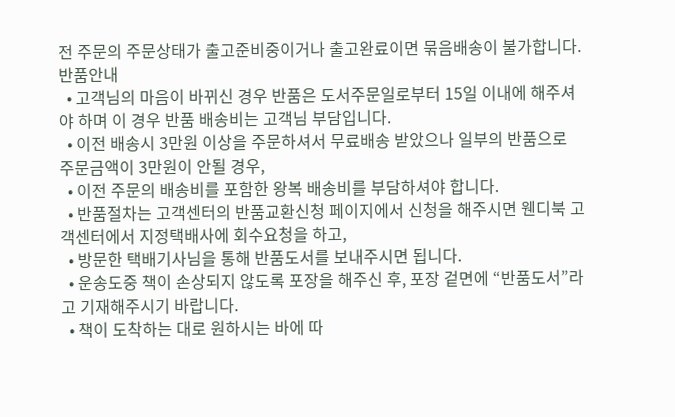전 주문의 주문상태가 출고준비중이거나 출고완료이면 묶음배송이 불가합니다.
반품안내
  • 고객님의 마음이 바뀌신 경우 반품은 도서주문일로부터 15일 이내에 해주셔야 하며 이 경우 반품 배송비는 고객님 부담입니다.
  • 이전 배송시 3만원 이상을 주문하셔서 무료배송 받았으나 일부의 반품으로 주문금액이 3만원이 안될 경우,
  • 이전 주문의 배송비를 포함한 왕복 배송비를 부담하셔야 합니다.
  • 반품절차는 고객센터의 반품교환신청 페이지에서 신청을 해주시면 웬디북 고객센터에서 지정택배사에 회수요청을 하고,
  • 방문한 택배기사님을 통해 반품도서를 보내주시면 됩니다.
  • 운송도중 책이 손상되지 않도록 포장을 해주신 후, 포장 겉면에 “반품도서”라고 기재해주시기 바랍니다.
  • 책이 도착하는 대로 원하시는 바에 따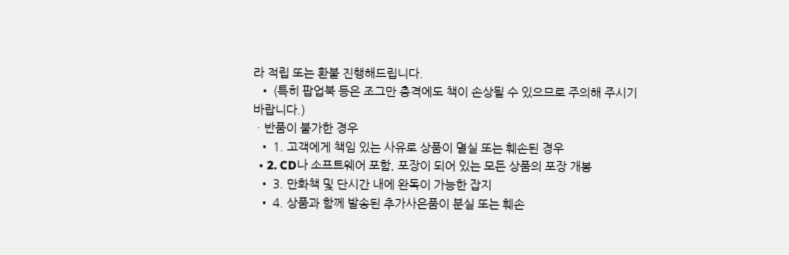라 적립 또는 환불 진행해드립니다.
  • (특히 팝업북 등은 조그만 충격에도 책이 손상될 수 있으므로 주의해 주시기 바랍니다.)
ㆍ반품이 불가한 경우
  • 1. 고객에게 책임 있는 사유로 상품이 멸실 또는 훼손된 경우
  • 2. CD나 소프트웨어 포함, 포장이 되어 있는 모든 상품의 포장 개봉
  • 3. 만화책 및 단시간 내에 완독이 가능한 잡지
  • 4. 상품과 함께 발송된 추가사은품이 분실 또는 훼손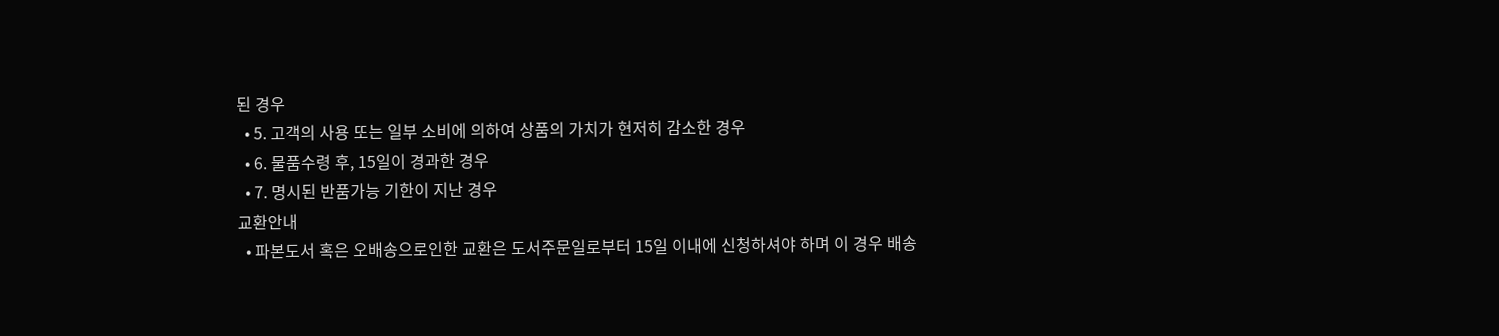된 경우
  • 5. 고객의 사용 또는 일부 소비에 의하여 상품의 가치가 현저히 감소한 경우
  • 6. 물품수령 후, 15일이 경과한 경우
  • 7. 명시된 반품가능 기한이 지난 경우
교환안내
  • 파본도서 혹은 오배송으로인한 교환은 도서주문일로부터 15일 이내에 신청하셔야 하며 이 경우 배송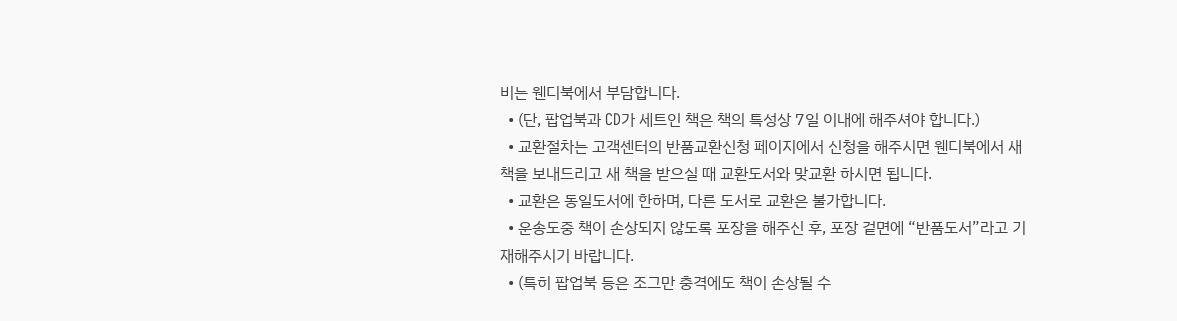비는 웬디북에서 부담합니다.
  • (단, 팝업북과 CD가 세트인 책은 책의 특성상 7일 이내에 해주셔야 합니다.)
  • 교환절차는 고객센터의 반품교환신청 페이지에서 신청을 해주시면 웬디북에서 새 책을 보내드리고 새 책을 받으실 때 교환도서와 맞교환 하시면 됩니다.
  • 교환은 동일도서에 한하며, 다른 도서로 교환은 불가합니다.
  • 운송도중 책이 손상되지 않도록 포장을 해주신 후, 포장 겉면에 “반품도서”라고 기재해주시기 바랍니다.
  • (특히 팝업북 등은 조그만 충격에도 책이 손상될 수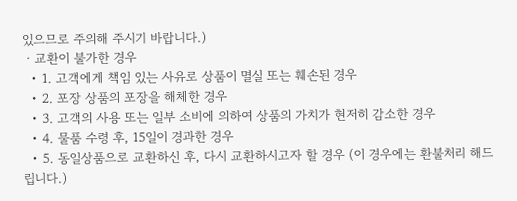있으므로 주의해 주시기 바랍니다.)
ㆍ교환이 불가한 경우
  • 1. 고객에게 책임 있는 사유로 상품이 멸실 또는 훼손된 경우
  • 2. 포장 상품의 포장을 해체한 경우
  • 3. 고객의 사용 또는 일부 소비에 의하여 상품의 가치가 현저히 감소한 경우
  • 4. 물품 수령 후, 15일이 경과한 경우
  • 5. 동일상품으로 교환하신 후, 다시 교환하시고자 할 경우 (이 경우에는 환불처리 해드립니다.)